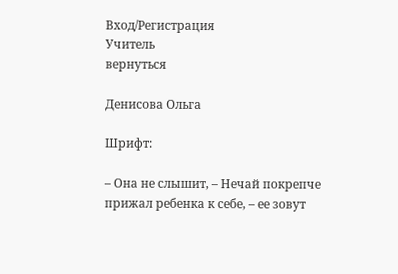Вход/Регистрация
Учитель
вернуться

Денисова Ольга

Шрифт:

– Она не слышит, – Нечай покрепче прижал ребенка к себе, – ее зовут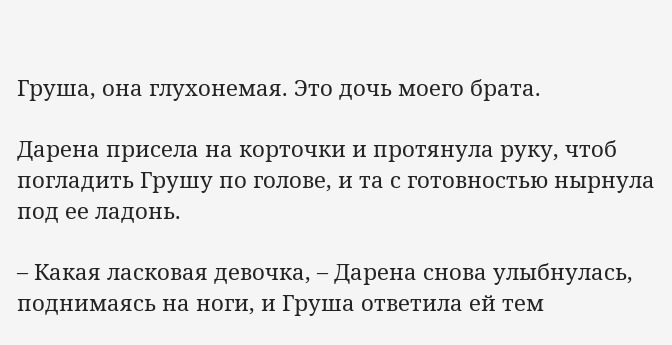Груша, она глухонемая. Это дочь моего брата.

Дарена присела на корточки и протянула руку, чтоб погладить Грушу по голове, и та с готовностью нырнула под ее ладонь.

– Какая ласковая девочка, – Дарена снова улыбнулась, поднимаясь на ноги, и Груша ответила ей тем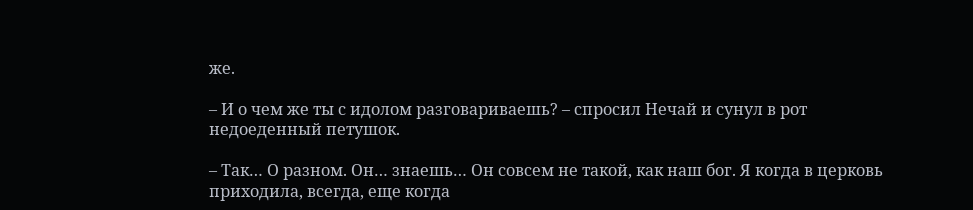же.

– И о чем же ты с идолом разговариваешь? – спросил Нечай и сунул в рот недоеденный петушок.

– Так… О разном. Он… знаешь… Он совсем не такой, как наш бог. Я когда в церковь приходила, всегда, еще когда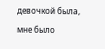девочкой была, мне было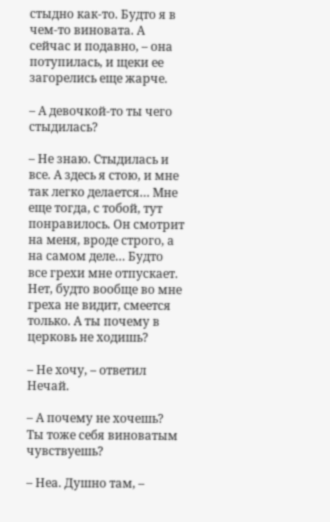стыдно как-то. Будто я в чем-то виновата. А сейчас и подавно, – она потупилась, и щеки ее загорелись еще жарче.

– А девочкой-то ты чего стыдилась?

– Не знаю. Стыдилась и все. А здесь я стою, и мне так легко делается… Мне еще тогда, с тобой, тут понравилось. Он смотрит на меня, вроде строго, а на самом деле… Будто все грехи мне отпускает. Нет, будто вообще во мне греха не видит, смеется только. А ты почему в церковь не ходишь?

– Не хочу, – ответил Нечай.

– А почему не хочешь? Ты тоже себя виноватым чувствуешь?

– Неа. Душно там, –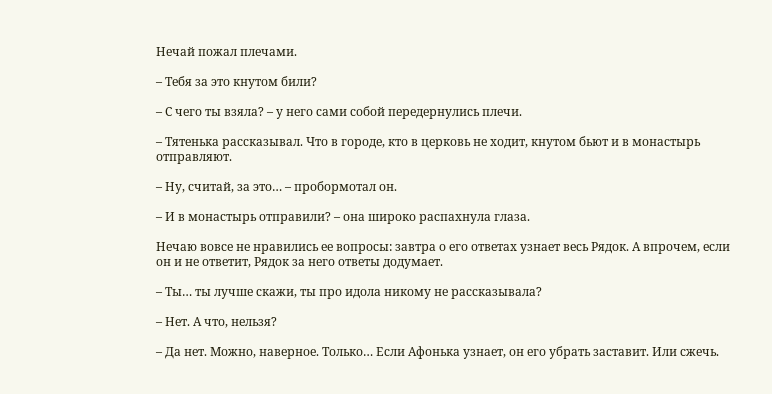Нечай пожал плечами.

– Тебя за это кнутом били?

– С чего ты взяла? – у него сами собой передернулись плечи.

– Тятенька рассказывал. Что в городе, кто в церковь не ходит, кнутом бьют и в монастырь отправляют.

– Ну, считай, за это… – пробормотал он.

– И в монастырь отправили? – она широко распахнула глаза.

Нечаю вовсе не нравились ее вопросы: завтра о его ответах узнает весь Рядок. А впрочем, если он и не ответит, Рядок за него ответы додумает.

– Ты… ты лучше скажи, ты про идола никому не рассказывала?

– Нет. А что, нельзя?

– Да нет. Можно, наверное. Только… Если Афонька узнает, он его убрать заставит. Или сжечь.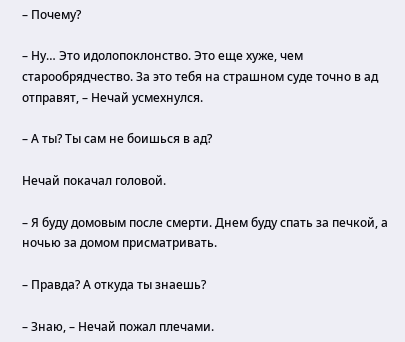– Почему?

– Ну… Это идолопоклонство. Это еще хуже, чем старообрядчество. За это тебя на страшном суде точно в ад отправят, – Нечай усмехнулся.

– А ты? Ты сам не боишься в ад?

Нечай покачал головой.

– Я буду домовым после смерти. Днем буду спать за печкой, а ночью за домом присматривать.

– Правда? А откуда ты знаешь?

– Знаю, – Нечай пожал плечами.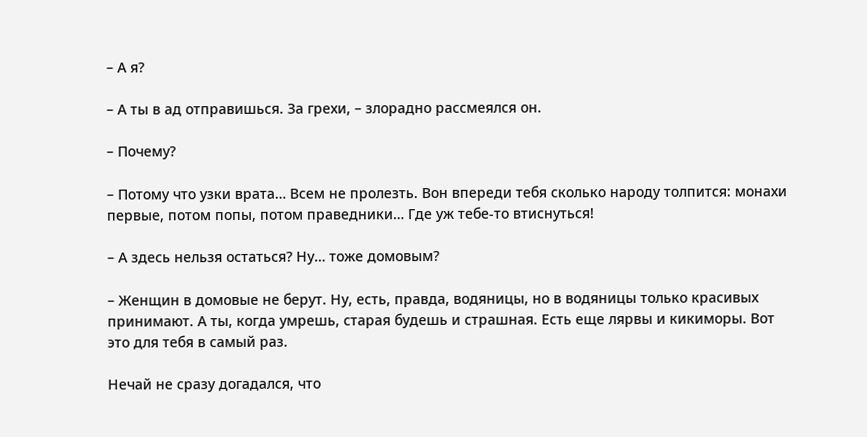– А я?

– А ты в ад отправишься. За грехи, – злорадно рассмеялся он.

– Почему?

– Потому что узки врата… Всем не пролезть. Вон впереди тебя сколько народу толпится: монахи первые, потом попы, потом праведники… Где уж тебе-то втиснуться!

– А здесь нельзя остаться? Ну… тоже домовым?

– Женщин в домовые не берут. Ну, есть, правда, водяницы, но в водяницы только красивых принимают. А ты, когда умрешь, старая будешь и страшная. Есть еще лярвы и кикиморы. Вот это для тебя в самый раз.

Нечай не сразу догадался, что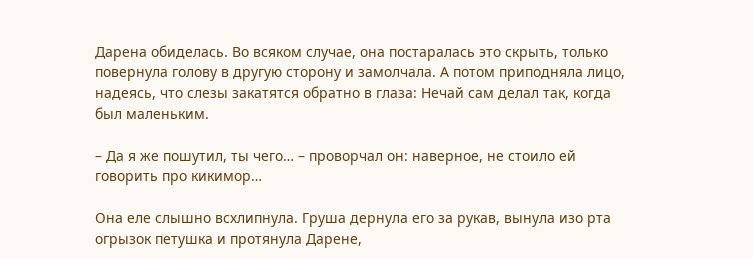Дарена обиделась. Во всяком случае, она постаралась это скрыть, только повернула голову в другую сторону и замолчала. А потом приподняла лицо, надеясь, что слезы закатятся обратно в глаза: Нечай сам делал так, когда был маленьким.

– Да я же пошутил, ты чего… – проворчал он: наверное, не стоило ей говорить про кикимор…

Она еле слышно всхлипнула. Груша дернула его за рукав, вынула изо рта огрызок петушка и протянула Дарене,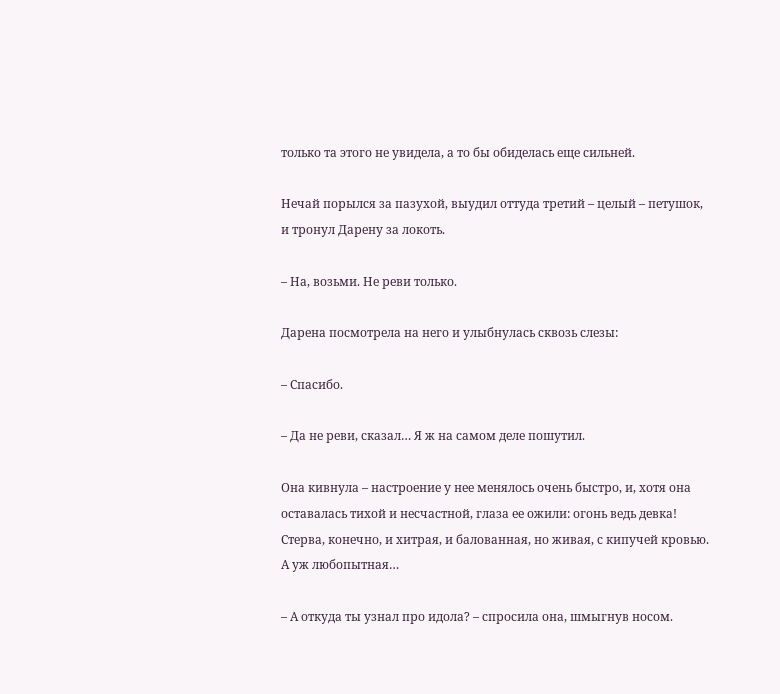только та этого не увидела, а то бы обиделась еще сильней.

Нечай порылся за пазухой, выудил оттуда третий – целый – петушок, и тронул Дарену за локоть.

– На, возьми. Не реви только.

Дарена посмотрела на него и улыбнулась сквозь слезы:

– Спасибо.

– Да не реви, сказал… Я ж на самом деле пошутил.

Она кивнула – настроение у нее менялось очень быстро, и, хотя она оставалась тихой и несчастной, глаза ее ожили: огонь ведь девка! Стерва, конечно, и хитрая, и балованная, но живая, с кипучей кровью. А уж любопытная…

– А откуда ты узнал про идола? – спросила она, шмыгнув носом.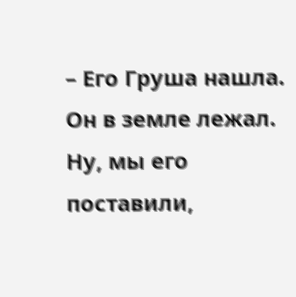– Его Груша нашла. Он в земле лежал. Ну, мы его поставили,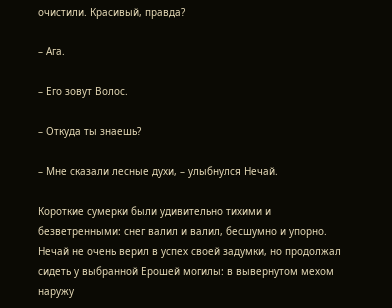очистили. Красивый, правда?

– Ага.

– Его зовут Волос.

– Откуда ты знаешь?

– Мне сказали лесные духи, – улыбнулся Нечай.

Короткие сумерки были удивительно тихими и безветренными: снег валил и валил, бесшумно и упорно. Нечай не очень верил в успех своей задумки, но продолжал сидеть у выбранной Ерошей могилы: в вывернутом мехом наружу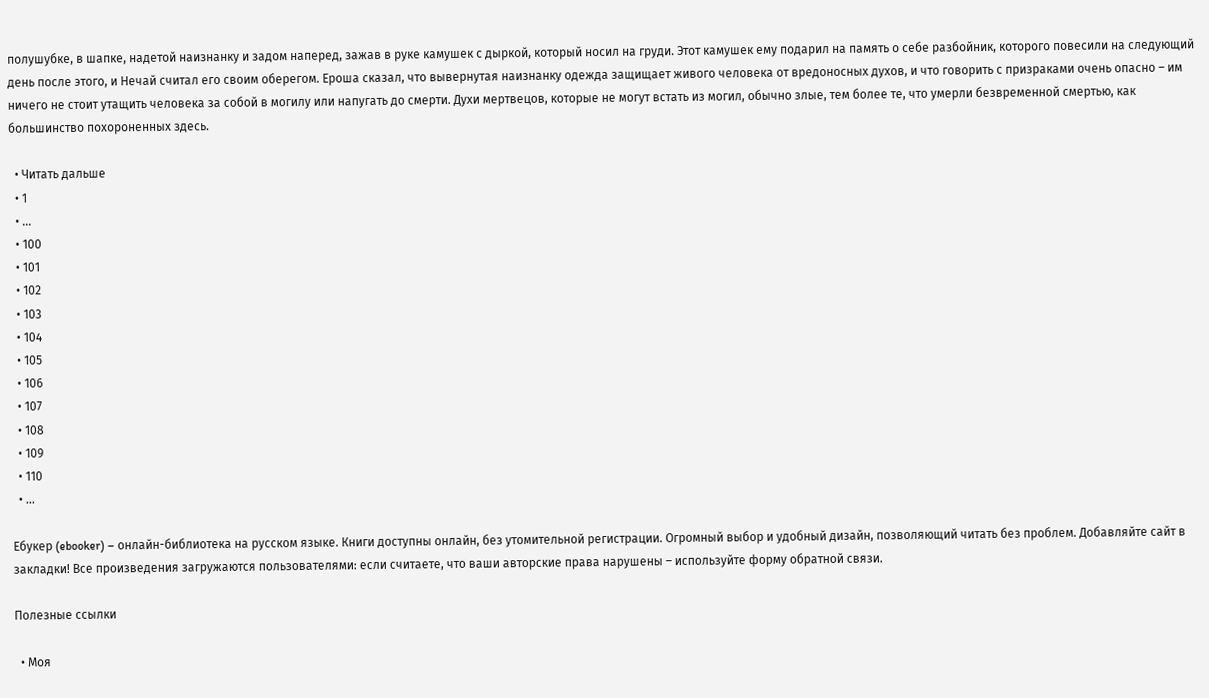полушубке, в шапке, надетой наизнанку и задом наперед, зажав в руке камушек с дыркой, который носил на груди. Этот камушек ему подарил на память о себе разбойник, которого повесили на следующий день после этого, и Нечай считал его своим оберегом. Ероша сказал, что вывернутая наизнанку одежда защищает живого человека от вредоносных духов, и что говорить с призраками очень опасно – им ничего не стоит утащить человека за собой в могилу или напугать до смерти. Духи мертвецов, которые не могут встать из могил, обычно злые, тем более те, что умерли безвременной смертью, как большинство похороненных здесь.

  • Читать дальше
  • 1
  • ...
  • 100
  • 101
  • 102
  • 103
  • 104
  • 105
  • 106
  • 107
  • 108
  • 109
  • 110
  • ...

Ебукер (ebooker) – онлайн-библиотека на русском языке. Книги доступны онлайн, без утомительной регистрации. Огромный выбор и удобный дизайн, позволяющий читать без проблем. Добавляйте сайт в закладки! Все произведения загружаются пользователями: если считаете, что ваши авторские права нарушены – используйте форму обратной связи.

Полезные ссылки

  • Моя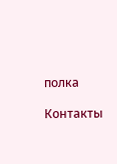полка

Контакты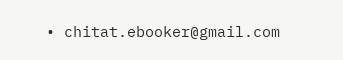• chitat.ebooker@gmail.com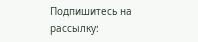Подпишитесь на рассылку: